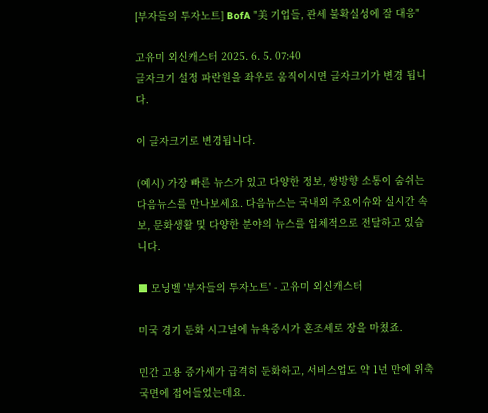[부자들의 투자노트] BofA "美 기업들, 관세 불확실성에 잘 대응"

고유미 외신캐스터 2025. 6. 5. 07:40
글자크기 설정 파란원을 좌우로 움직이시면 글자크기가 변경 됩니다.

이 글자크기로 변경됩니다.

(예시) 가장 빠른 뉴스가 있고 다양한 정보, 쌍방향 소통이 숨쉬는 다음뉴스를 만나보세요. 다음뉴스는 국내외 주요이슈와 실시간 속보, 문화생활 및 다양한 분야의 뉴스를 입체적으로 전달하고 있습니다.

■ 모닝벨 '부자들의 투자노트' - 고유미 외신캐스터

미국 경기 둔화 시그널에 뉴욕증시가 혼조세로 장을 마쳤죠.

민간 고용 증가세가 급격히 둔화하고, 서비스업도 약 1년 만에 위축 국면에 접어들었는데요.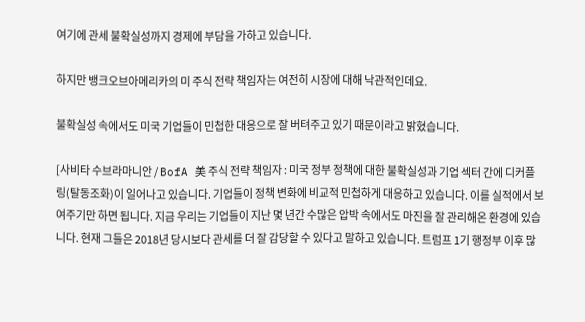여기에 관세 불확실성까지 경제에 부담을 가하고 있습니다.

하지만 뱅크오브아메리카의 미 주식 전략 책임자는 여전히 시장에 대해 낙관적인데요.

불확실성 속에서도 미국 기업들이 민첩한 대응으로 잘 버텨주고 있기 때문이라고 밝혔습니다.

[사비타 수브라마니안 / BofA 美 주식 전략 책임자 : 미국 정부 정책에 대한 불확실성과 기업 섹터 간에 디커플링(탈동조화)이 일어나고 있습니다. 기업들이 정책 변화에 비교적 민첩하게 대응하고 있습니다. 이를 실적에서 보여주기만 하면 됩니다. 지금 우리는 기업들이 지난 몇 년간 수많은 압박 속에서도 마진을 잘 관리해온 환경에 있습니다. 현재 그들은 2018년 당시보다 관세를 더 잘 감당할 수 있다고 말하고 있습니다. 트럼프 1기 행정부 이후 많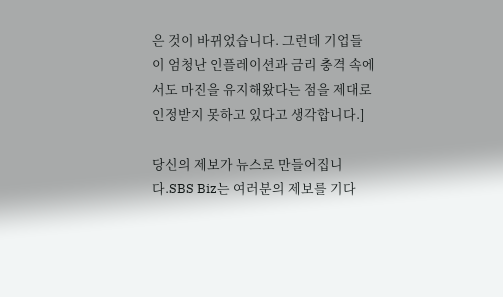은 것이 바뀌었습니다. 그런데 기업들이 엄청난 인플레이션과 금리 충격 속에서도 마진을 유지해왔다는 점을 제대로 인정받지 못하고 있다고 생각합니다.]

당신의 제보가 뉴스로 만들어집니다.SBS Biz는 여러분의 제보를 기다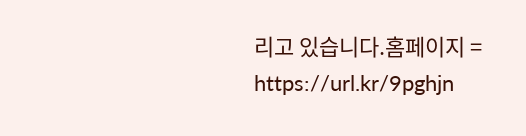리고 있습니다.홈페이지 = https://url.kr/9pghjn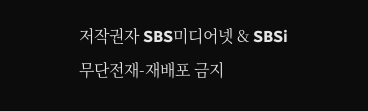저작권자 SBS미디어넷 & SBSi 무단전재-재배포 금지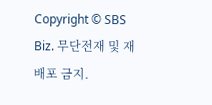Copyright © SBS Biz. 무단전재 및 재배포 금지.